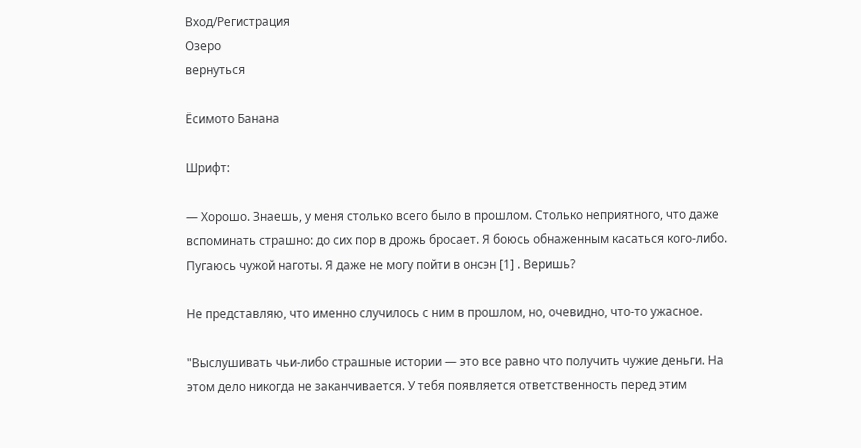Вход/Регистрация
Озеро
вернуться

Ёсимото Банана

Шрифт:

— Хорошо. Знаешь, у меня столько всего было в прошлом. Столько неприятного, что даже вспоминать страшно: до сих пор в дрожь бросает. Я боюсь обнаженным касаться кого-либо. Пугаюсь чужой наготы. Я даже не могу пойти в онсэн [1] . Веришь?

Не представляю, что именно случилось с ним в прошлом, но, очевидно, что-то ужасное.

"Выслушивать чьи-либо страшные истории — это все равно что получить чужие деньги. На этом дело никогда не заканчивается. У тебя появляется ответственность перед этим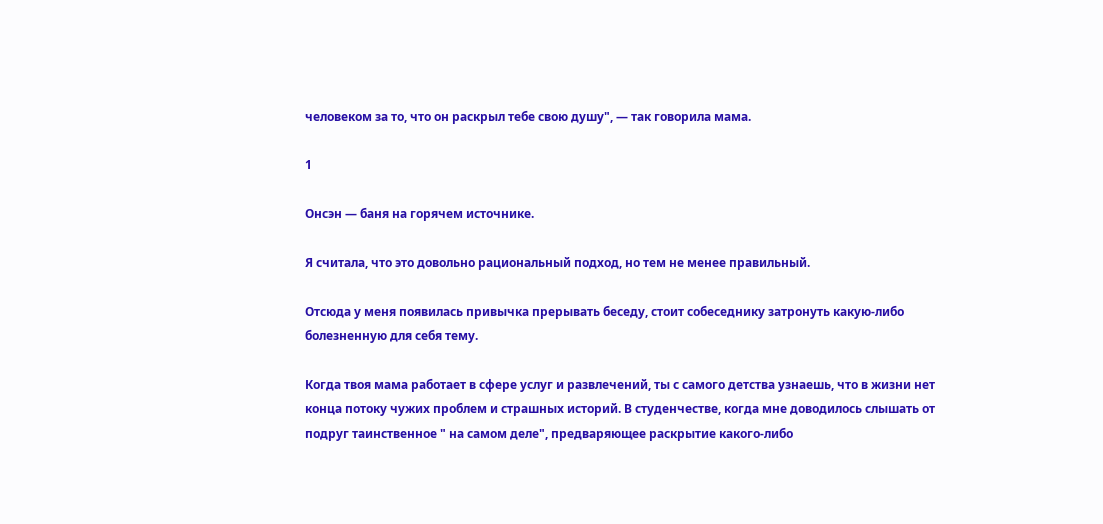человеком за то, что он раскрыл тебе свою душу", — так говорила мама.

1

Онсэн — баня на горячем источнике.

Я считала, что это довольно рациональный подход, но тем не менее правильный.

Отсюда у меня появилась привычка прерывать беседу, стоит собеседнику затронуть какую-либо болезненную для себя тему.

Когда твоя мама работает в сфере услуг и развлечений, ты с самого детства узнаешь, что в жизни нет конца потоку чужих проблем и страшных историй. В студенчестве, когда мне доводилось слышать от подруг таинственное " на самом деле", предваряющее раскрытие какого-либо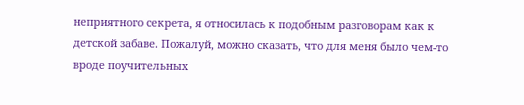неприятного секрета, я относилась к подобным разговорам как к детской забаве. Пожалуй, можно сказать, что для меня было чем-то вроде поучительных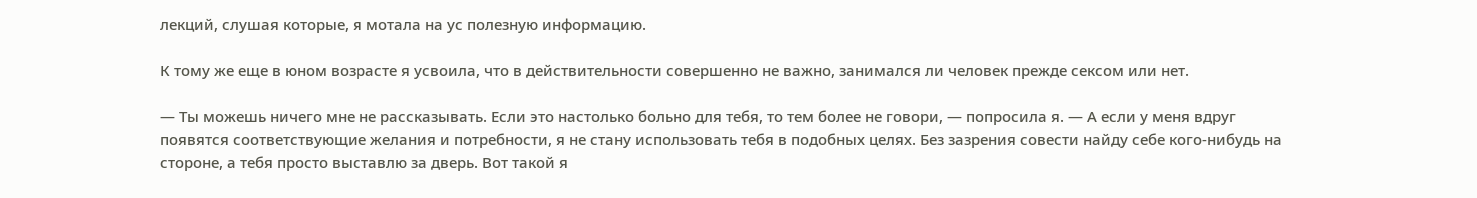лекций, слушая которые, я мотала на ус полезную информацию.

К тому же еще в юном возрасте я усвоила, что в действительности совершенно не важно, занимался ли человек прежде сексом или нет.

— Ты можешь ничего мне не рассказывать. Если это настолько больно для тебя, то тем более не говори, — попросила я. — А если у меня вдруг появятся соответствующие желания и потребности, я не стану использовать тебя в подобных целях. Без зазрения совести найду себе кого-нибудь на стороне, а тебя просто выставлю за дверь. Вот такой я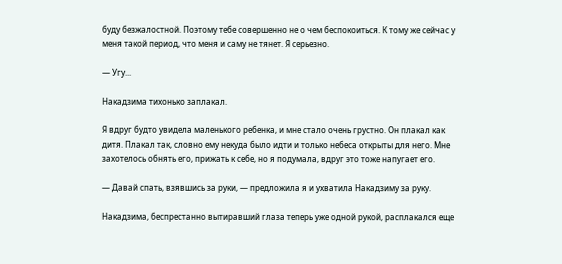буду безжалостной. Поэтому тебе совершенно не о чем беспокоиться. К тому же сейчас у меня такой период, что меня и саму не тянет. Я серьезно.

— Угу...

Накадзима тихонько заплакал.

Я вдруг будто увидела маленького ребенка, и мне стало очень грустно. Он плакал как дитя. Плакал так, словно ему некуда было идти и только небеса открыты для него. Мне захотелось обнять его, прижать к себе, но я подумала, вдруг это тоже напугает его.

— Давай спать, взявшись за руки, — предложила я и ухватила Накадзиму за руку.

Накадзима, беспрестанно вытиравший глаза теперь уже одной рукой, расплакался еще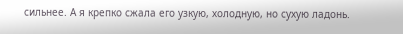сильнее. А я крепко сжала его узкую, холодную, но сухую ладонь.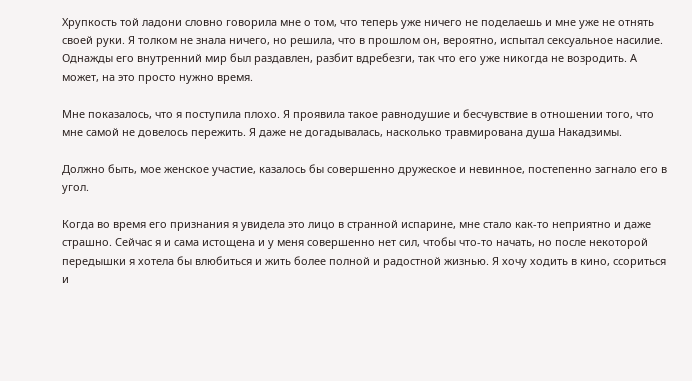Хрупкость той ладони словно говорила мне о том, что теперь уже ничего не поделаешь и мне уже не отнять своей руки. Я толком не знала ничего, но решила, что в прошлом он, вероятно, испытал сексуальное насилие. Однажды его внутренний мир был раздавлен, разбит вдребезги, так что его уже никогда не возродить. А может, на это просто нужно время.

Мне показалось, что я поступила плохо. Я проявила такое равнодушие и бесчувствие в отношении того, что мне самой не довелось пережить. Я даже не догадывалась, насколько травмирована душа Накадзимы.

Должно быть, мое женское участие, казалось бы совершенно дружеское и невинное, постепенно загнало его в угол.

Когда во время его признания я увидела это лицо в странной испарине, мне стало как-то неприятно и даже страшно. Сейчас я и сама истощена и у меня совершенно нет сил, чтобы что-то начать, но после некоторой передышки я хотела бы влюбиться и жить более полной и радостной жизнью. Я хочу ходить в кино, ссориться и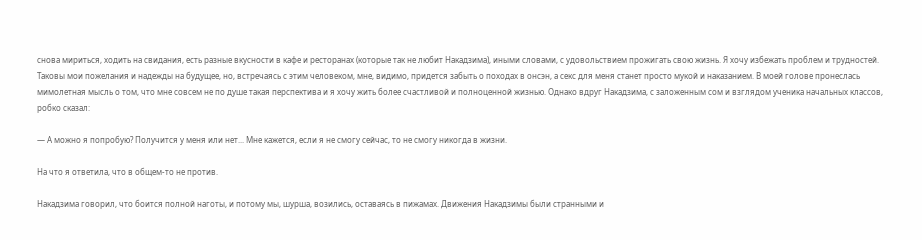снова мириться, ходить на свидания, есть разные вкусности в кафе и ресторанах (которые так не любит Накадзима), иными словами, с удовольствием прожигать свою жизнь. Я хочу избежать проблем и трудностей. Таковы мои пожелания и надежды на будущее, но, встречаясь с этим человеком, мне, видимо, придется забыть о походах в онсэн, а секс для меня станет просто мукой и наказанием. В моей голове пронеслась мимолетная мысль о том, что мне совсем не по душе такая перспектива и я хочу жить более счастливой и полноценной жизнью. Однако вдруг Накадзима, с заложенным сом и взглядом ученика начальных классов, робко сказал:

— А можно я попробую? Получится у меня или нет... Мне кажется, если я не смогу сейчас, то не смогу никогда в жизни.

На что я ответила, что в общем-то не против.

Накадзима говорил, что боится полной наготы, и потому мы, шурша, возились, оставаясь в пижамах. Движения Накадзимы были странными и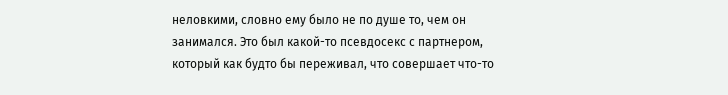неловкими, словно ему было не по душе то, чем он занимался. Это был какой-то псевдосекс с партнером, который как будто бы переживал, что совершает что-то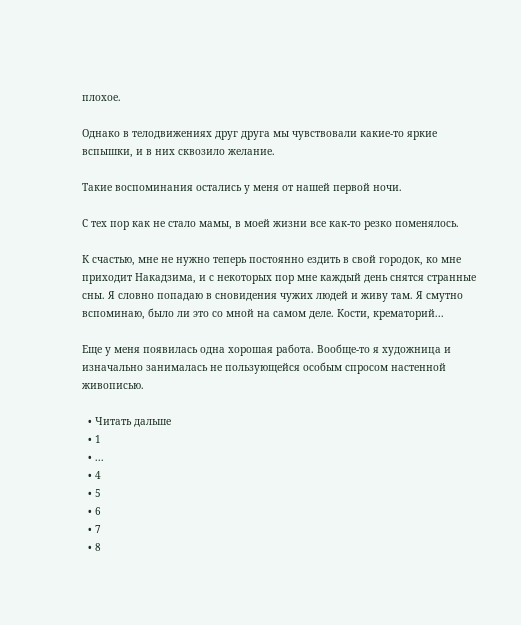плохое.

Однако в телодвижениях друг друга мы чувствовали какие-то яркие вспышки, и в них сквозило желание.

Такие воспоминания остались у меня от нашей первой ночи.

С тех пор как не стало мамы, в моей жизни все как-то резко поменялось.

К счастью, мне не нужно теперь постоянно ездить в свой городок, ко мне приходит Накадзима, и с некоторых пор мне каждый день снятся странные сны. Я словно попадаю в сновидения чужих людей и живу там. Я смутно вспоминаю, было ли это со мной на самом деле. Кости, крематорий...

Еще у меня появилась одна хорошая работа. Вообще-то я художница и изначально занималась не пользующейся особым спросом настенной живописью.

  • Читать дальше
  • 1
  • ...
  • 4
  • 5
  • 6
  • 7
  • 8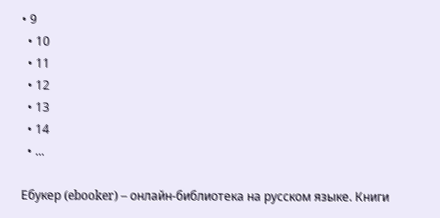• 9
  • 10
  • 11
  • 12
  • 13
  • 14
  • ...

Ебукер (ebooker) – онлайн-библиотека на русском языке. Книги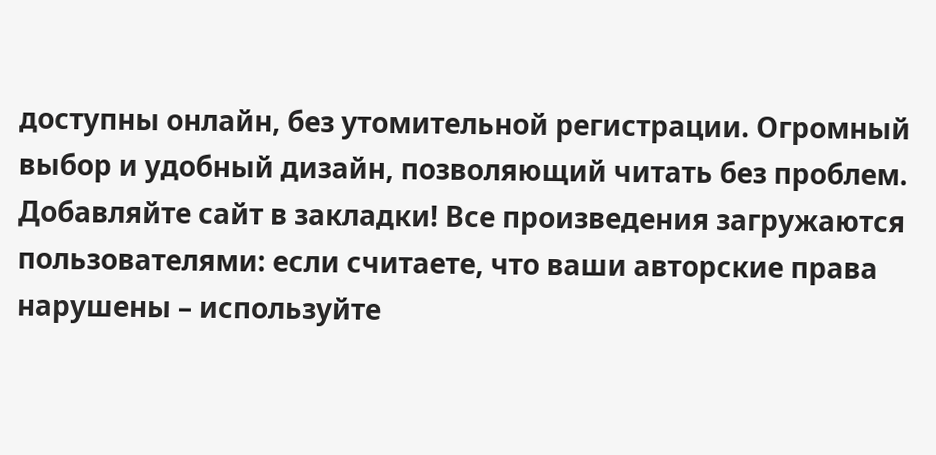доступны онлайн, без утомительной регистрации. Огромный выбор и удобный дизайн, позволяющий читать без проблем. Добавляйте сайт в закладки! Все произведения загружаются пользователями: если считаете, что ваши авторские права нарушены – используйте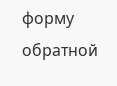форму обратной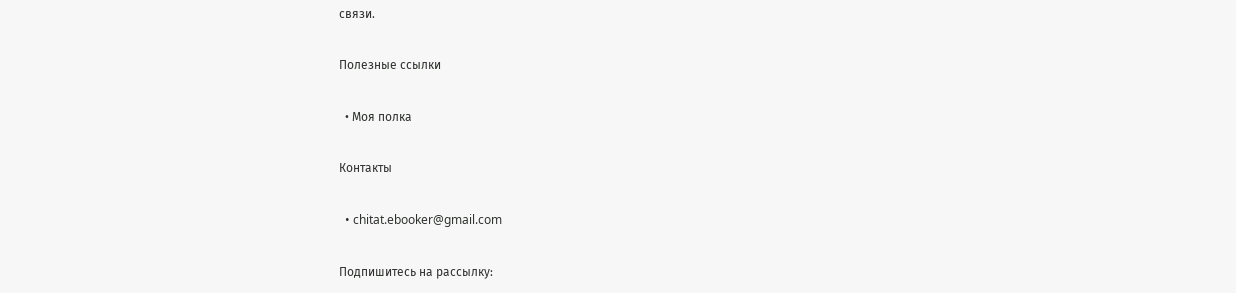связи.

Полезные ссылки

  • Моя полка

Контакты

  • chitat.ebooker@gmail.com

Подпишитесь на рассылку: